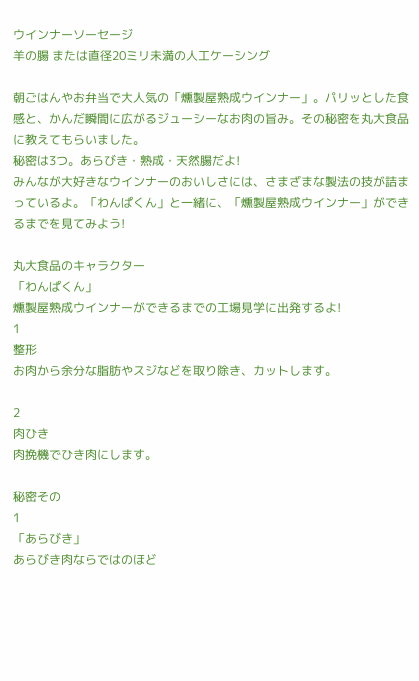ウインナーソーセージ
羊の腸 または直径20ミリ未満の人工ケーシング

朝ごはんやお弁当で大人気の「燻製屋熟成ウインナー」。パリッとした食感と、かんだ瞬間に広がるジューシーなお肉の旨み。その秘密を丸大食品に教えてもらいました。
秘密は3つ。あらびき・熟成・天然腸だよ!
みんなが大好きなウインナーのおいしさには、さまざまな製法の技が詰まっているよ。「わんぱくん」と一緒に、「燻製屋熟成ウインナー」ができるまでを見てみよう!

丸大食品のキャラクター
「わんぱくん」
燻製屋熟成ウインナーができるまでの工場見学に出発するよ!
1
整形
お肉から余分な脂肪やスジなどを取り除き、カットします。

2
肉ひき
肉挽機でひき肉にします。

秘密その
1
「あらびき」
あらびき肉ならではのほど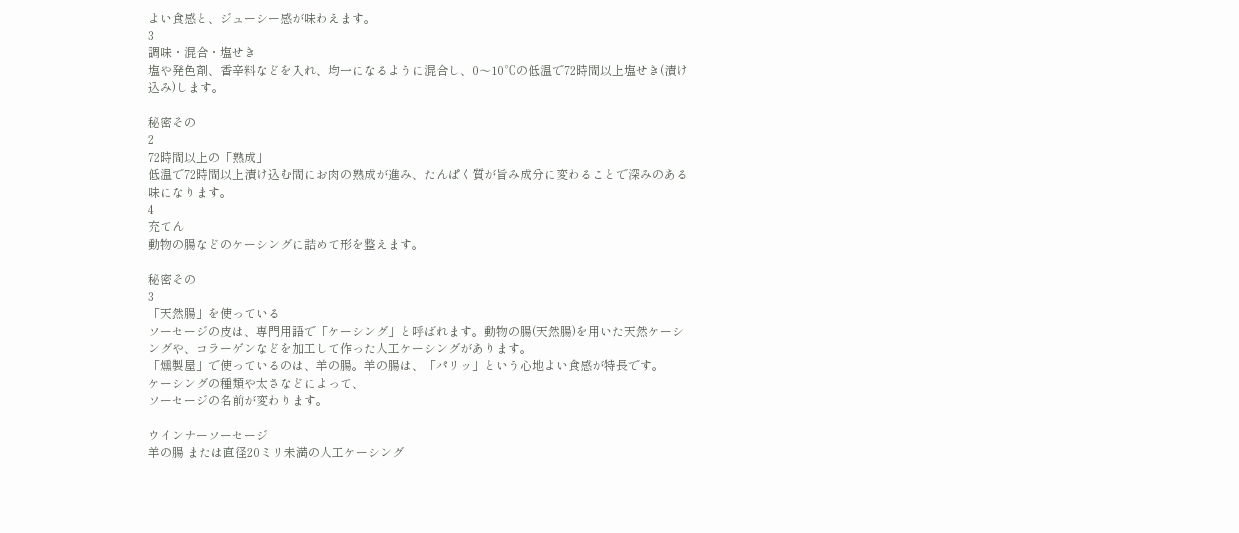よい食感と、ジューシー感が味わえます。
3
調味・混合・塩せき
塩や発色剤、香辛料などを入れ、均一になるように混合し、0〜10℃の低温で72時間以上塩せき(漬け込み)します。

秘密その
2
72時間以上の「熟成」
低温で72時間以上漬け込む間にお肉の熟成が進み、たんぱく質が旨み成分に変わることで深みのある味になります。
4
充てん
動物の腸などのケーシングに詰めて形を整えます。

秘密その
3
「天然腸」を使っている
ソーセージの皮は、専門用語で「ケーシング」と呼ばれます。動物の腸(天然腸)を用いた天然ケーシングや、コラーゲンなどを加工して作った人工ケーシングがあります。
「燻製屋」で使っているのは、羊の腸。羊の腸は、「パリッ」という心地よい食感が特長です。
ケーシングの種類や太さなどによって、
ソーセージの名前が変わります。

ウインナーソーセージ
羊の腸 または直径20ミリ未満の人工ケーシング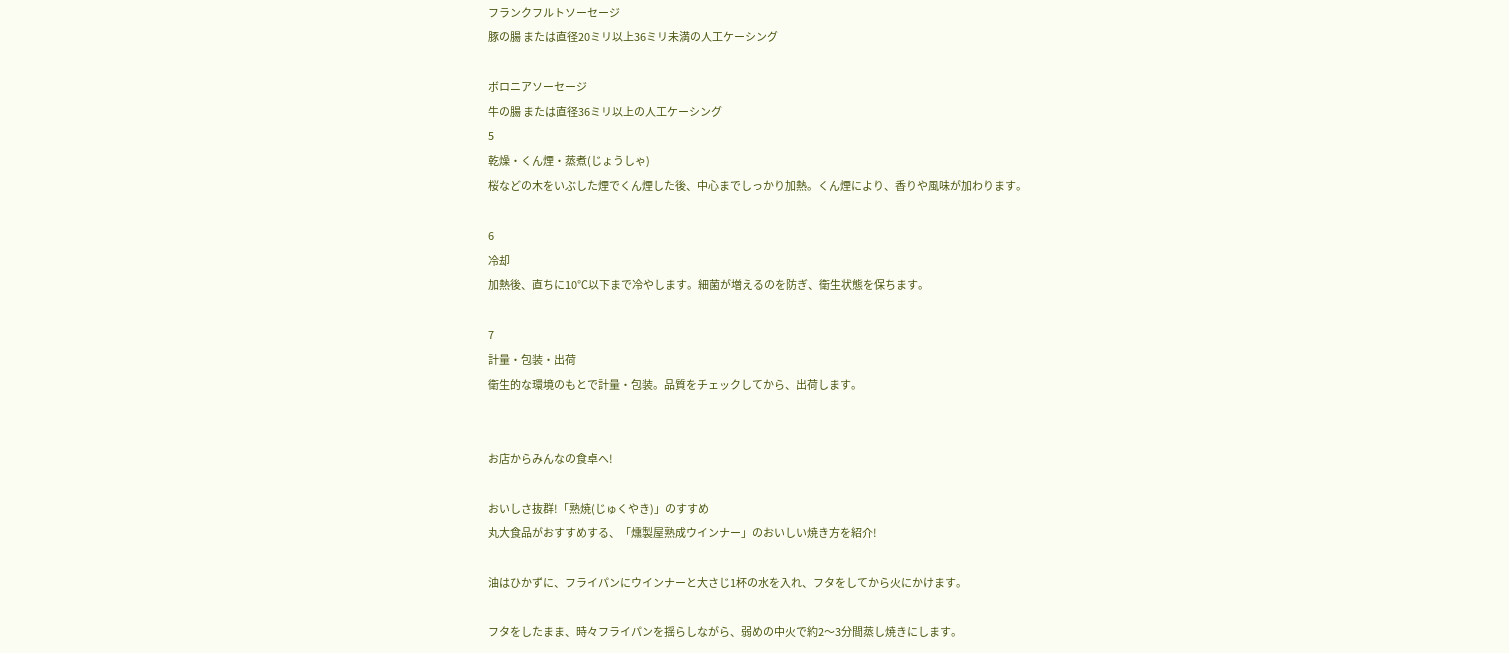フランクフルトソーセージ
豚の腸 または直径20ミリ以上36ミリ未満の人工ケーシング

ボロニアソーセージ
牛の腸 または直径36ミリ以上の人工ケーシング
5
乾燥・くん煙・蒸煮(じょうしゃ)
桜などの木をいぶした煙でくん煙した後、中心までしっかり加熱。くん煙により、香りや風味が加わります。

6
冷却
加熱後、直ちに10℃以下まで冷やします。細菌が増えるのを防ぎ、衛生状態を保ちます。

7
計量・包装・出荷
衛生的な環境のもとで計量・包装。品質をチェックしてから、出荷します。


お店からみんなの食卓へ!

おいしさ抜群!「熟焼(じゅくやき)」のすすめ
丸大食品がおすすめする、「燻製屋熟成ウインナー」のおいしい焼き方を紹介!

油はひかずに、フライパンにウインナーと大さじ1杯の水を入れ、フタをしてから火にかけます。

フタをしたまま、時々フライパンを揺らしながら、弱めの中火で約2〜3分間蒸し焼きにします。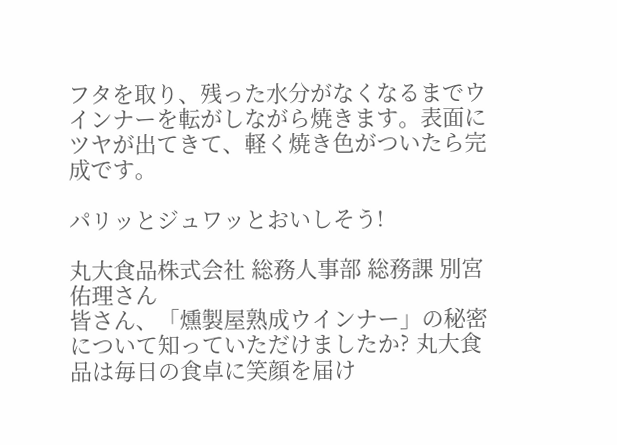フタを取り、残った水分がなくなるまでウインナーを転がしながら焼きます。表面にツヤが出てきて、軽く焼き色がついたら完成です。

パリッとジュワッとおいしそう!

丸大食品株式会社 総務人事部 総務課 別宮佑理さん
皆さん、「燻製屋熟成ウインナー」の秘密について知っていただけましたか? 丸大食品は毎日の食卓に笑顔を届け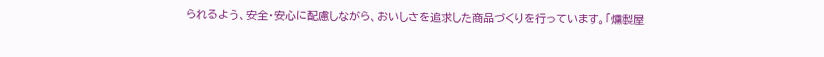られるよう、安全・安心に配慮しながら、おいしさを追求した商品づくりを行っています。「燻製屋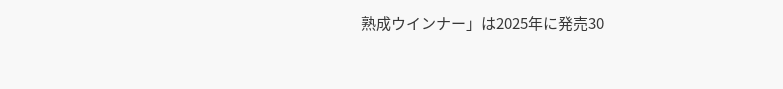熟成ウインナー」は2025年に発売30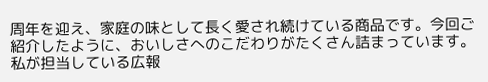周年を迎え、家庭の味として長く愛され続けている商品です。今回ご紹介したように、おいしさへのこだわりがたくさん詰まっています。
私が担当している広報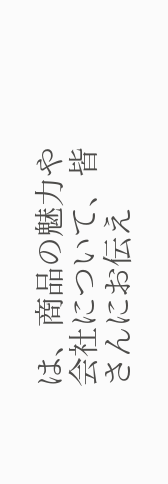は、商品の魅力や会社について、皆さんにお伝え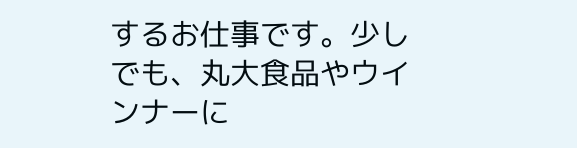するお仕事です。少しでも、丸大食品やウインナーに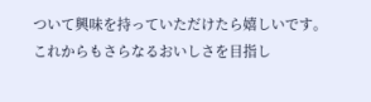ついて興味を持っていただけたら嬉しいです。
これからもさらなるおいしさを目指し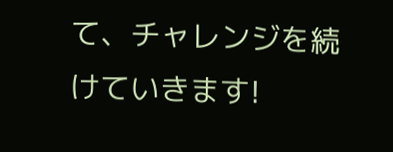て、チャレンジを続けていきます!